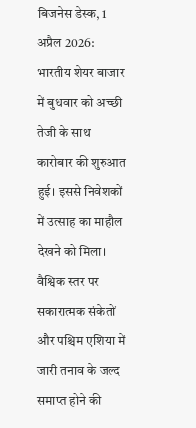बिजनेस डेस्क, 1 अप्रैल 2026:
भारतीय शेयर बाजार में बुधवार को अच्छी तेजी के साथ कारोबार की शुरुआत हुई। इससे निवेशकों में उत्साह का माहौल देखने को मिला। वैश्विक स्तर पर सकारात्मक संकेतों और पश्चिम एशिया में जारी तनाव के जल्द समाप्त होने की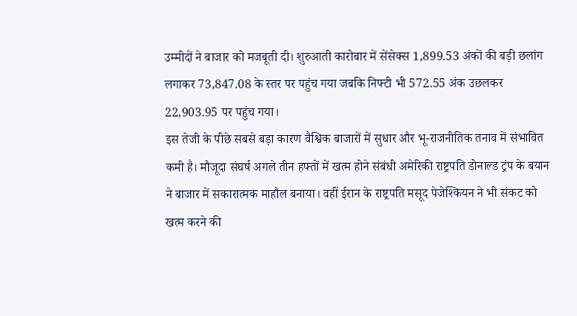उम्मीदों ने बाजार को मजबूती दी। शुरुआती कारोबार में सेंसेक्स 1,899.53 अंकों की बड़ी छलांग लगाकर 73,847.08 के स्तर पर पहुंच गया जबकि निफ्टी भी 572.55 अंक उछलकर 22,903.95 पर पहुंच गया।
इस तेजी के पीछे सबसे बड़ा कारण वैश्विक बाजारों में सुधार और भू-राजनीतिक तनाव में संभावित कमी है। मौजूदा संघर्ष अगले तीन हफ्तों में खत्म होने संबंधी अमेरिकी राष्ट्रपति डोनाल्ड ट्रंप के बयान ने बाजार में सकारात्मक माहौल बनाया। वहीं ईरान के राष्ट्रपति मसूद पेजेश्कियन ने भी संकट को खत्म करने की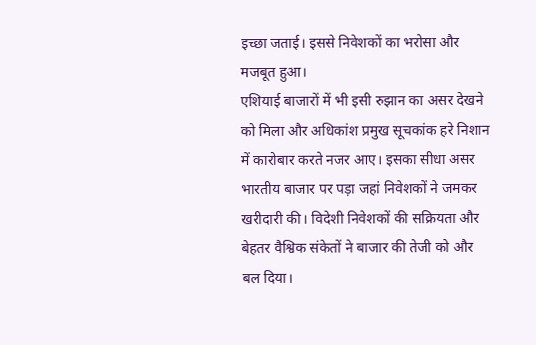इच्छा जताई। इससे निवेशकों का भरोसा और मजबूत हुआ।
एशियाई बाजारों में भी इसी रुझान का असर देखने को मिला और अधिकांश प्रमुख सूचकांक हरे निशान में कारोबार करते नजर आए। इसका सीधा असर भारतीय बाजार पर पड़ा जहां निवेशकों ने जमकर खरीदारी की। विदेशी निवेशकों की सक्रियता और बेहतर वैश्विक संकेतों ने बाजार की तेजी को और बल दिया।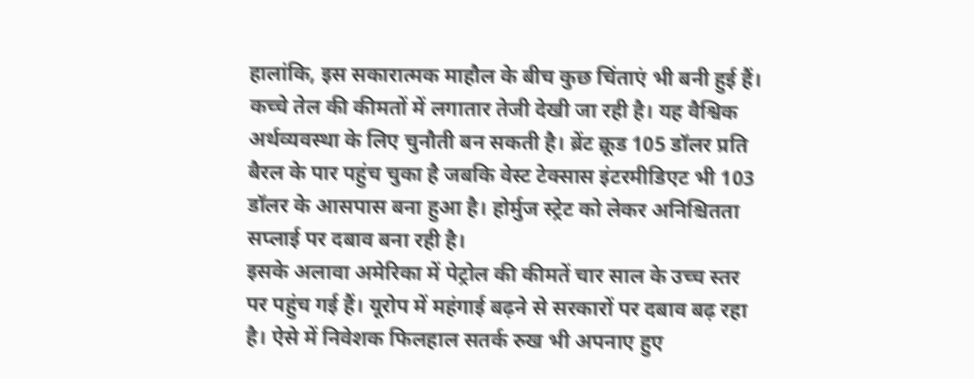हालांकि, इस सकारात्मक माहौल के बीच कुछ चिंताएं भी बनी हुई हैं। कच्चे तेल की कीमतों में लगातार तेजी देखी जा रही है। यह वैश्विक अर्थव्यवस्था के लिए चुनौती बन सकती है। ब्रेंट क्रूड 105 डॉलर प्रति बैरल के पार पहुंच चुका है जबकि वेस्ट टेक्सास इंटरमीडिएट भी 103 डॉलर के आसपास बना हुआ है। होर्मुज स्ट्रेट को लेकर अनिश्चितता सप्लाई पर दबाव बना रही है।
इसके अलावा अमेरिका में पेट्रोल की कीमतें चार साल के उच्च स्तर पर पहुंच गई हैं। यूरोप में महंगाई बढ़ने से सरकारों पर दबाव बढ़ रहा है। ऐसे में निवेशक फिलहाल सतर्क रुख भी अपनाए हुए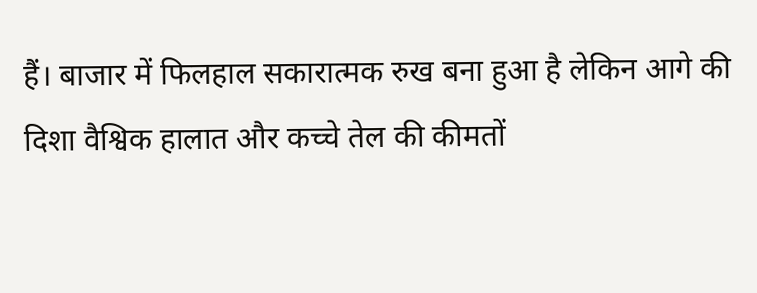हैं। बाजार में फिलहाल सकारात्मक रुख बना हुआ है लेकिन आगे की दिशा वैश्विक हालात और कच्चे तेल की कीमतों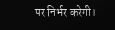पर निर्भर करेगी।